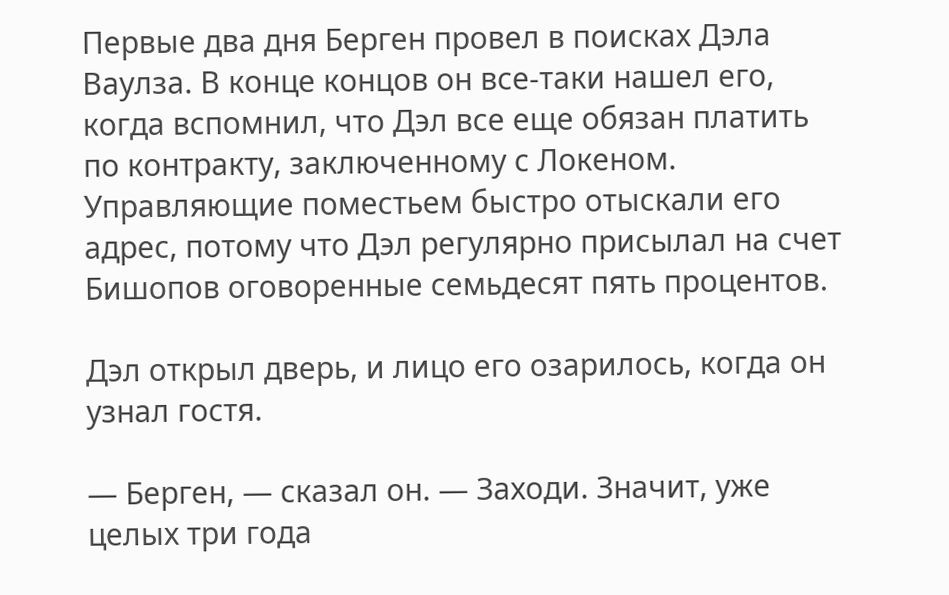Первые два дня Берген провел в поисках Дэла Ваулза. В конце концов он все-таки нашел его, когда вспомнил, что Дэл все еще обязан платить по контракту, заключенному с Локеном. Управляющие поместьем быстро отыскали его адрес, потому что Дэл регулярно присылал на счет Бишопов оговоренные семьдесят пять процентов.

Дэл открыл дверь, и лицо его озарилось, когда он узнал гостя.

— Берген, — сказал он. — Заходи. Значит, уже целых три года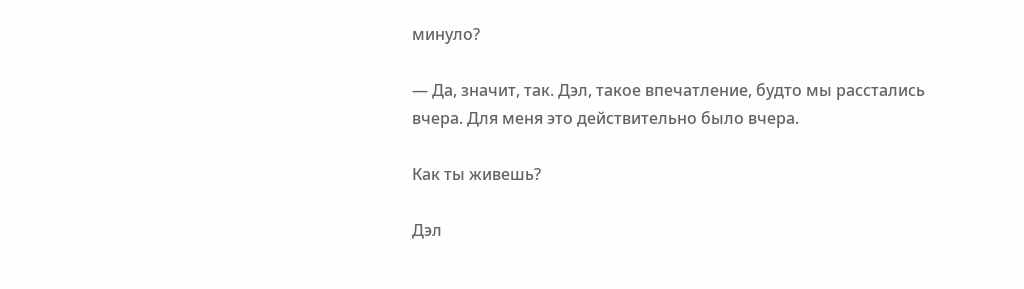минуло?

— Да, значит, так. Дэл, такое впечатление, будто мы расстались вчера. Для меня это действительно было вчера.

Как ты живешь?

Дэл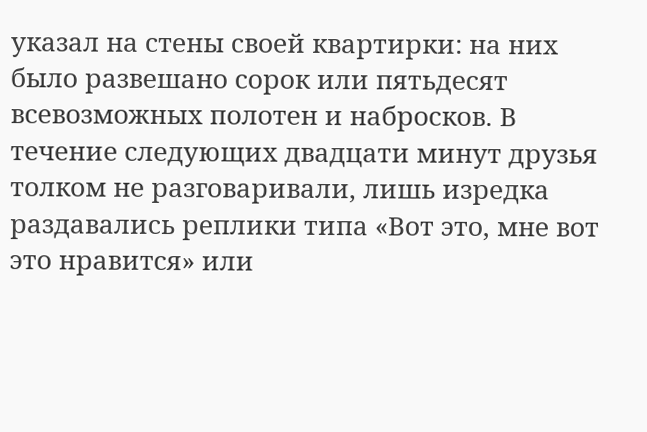указал на стены своей квартирки: на них было развешано сорок или пятьдесят всевозможных полотен и набросков. В течение следующих двадцати минут друзья толком не разговаривали, лишь изредка раздавались реплики типа «Вот это, мне вот это нравится» или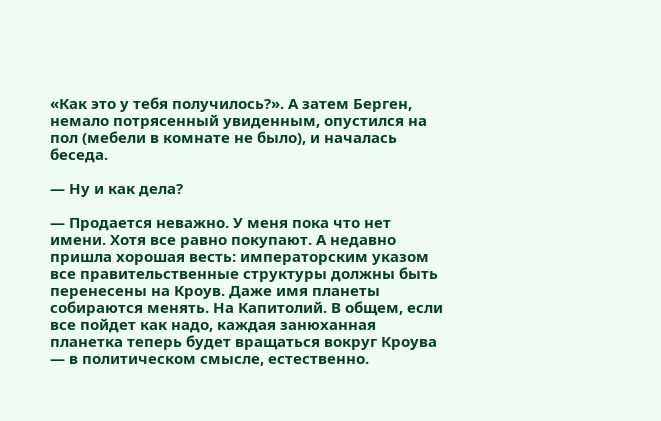«Как это у тебя получилось?». А затем Берген, немало потрясенный увиденным, опустился на пол (мебели в комнате не было), и началась беседа.

— Ну и как дела?

— Продается неважно. У меня пока что нет имени. Хотя все равно покупают. А недавно пришла хорошая весть: императорским указом все правительственные структуры должны быть перенесены на Кроув. Даже имя планеты собираются менять. На Капитолий. В общем, если все пойдет как надо, каждая занюханная планетка теперь будет вращаться вокруг Кроува — в политическом смысле, естественно.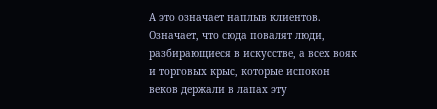А это означает наплыв клиентов. Означает, что сюда повалят люди, разбирающиеся в искусстве, а всех вояк и торговых крыс, которые испокон веков держали в лапах эту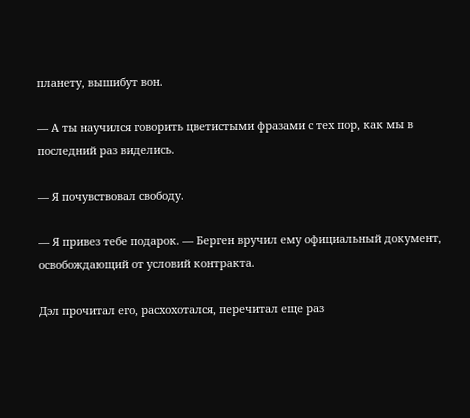планету, вышибут вон.

— А ты научился говорить цветистыми фразами с тех пор, как мы в последний раз виделись.

— Я почувствовал свободу.

— Я привез тебе подарок. — Берген вручил ему официальный документ, освобождающий от условий контракта.

Дэл прочитал его, расхохотался, перечитал еще раз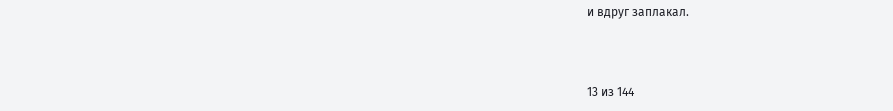и вдруг заплакал.



13 из 144